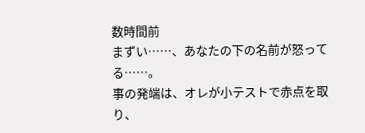数時間前
まずい……、あなたの下の名前が怒ってる……。
事の発端は、オレが小テストで赤点を取り、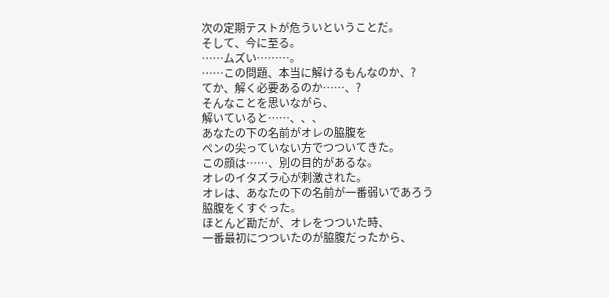次の定期テストが危ういということだ。
そして、今に至る。
……ムズい………。
……この問題、本当に解けるもんなのか、?
てか、解く必要あるのか……、?
そんなことを思いながら、
解いていると……、、、
あなたの下の名前がオレの脇腹を
ペンの尖っていない方でつついてきた。
この顔は……、別の目的があるな。
オレのイタズラ心が刺激された。
オレは、あなたの下の名前が一番弱いであろう
脇腹をくすぐった。
ほとんど勘だが、オレをつついた時、
一番最初につついたのが脇腹だったから、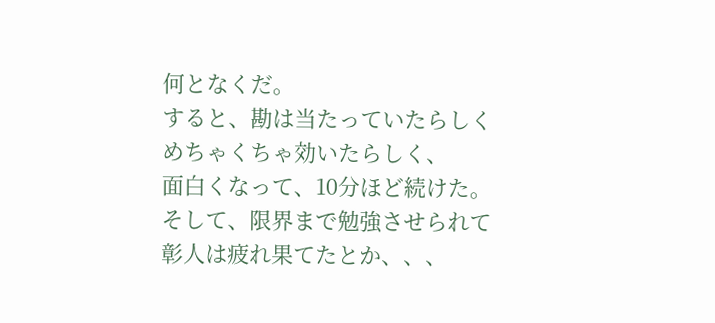何となくだ。
すると、勘は当たっていたらしく
めちゃくちゃ効いたらしく、
面白くなって、10分ほど続けた。
そして、限界まで勉強させられて
彰人は疲れ果てたとか、、、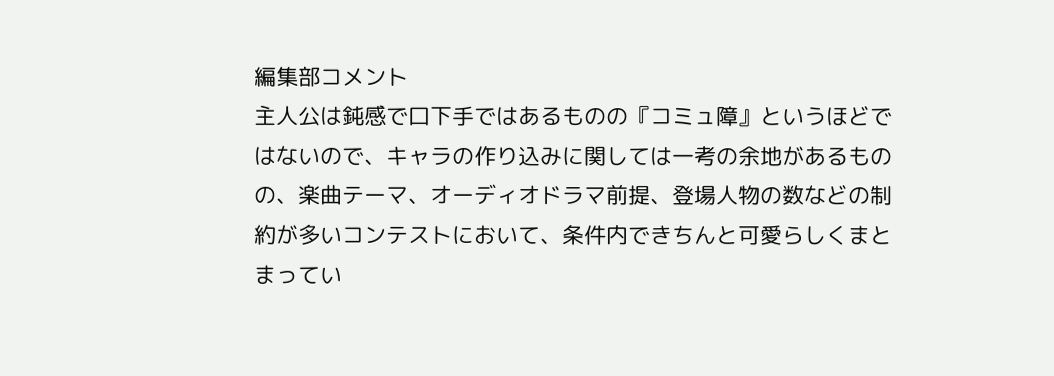編集部コメント
主人公は鈍感で口下手ではあるものの『コミュ障』というほどではないので、キャラの作り込みに関しては一考の余地があるものの、楽曲テーマ、オーディオドラマ前提、登場人物の数などの制約が多いコンテストにおいて、条件内できちんと可愛らしくまとまってい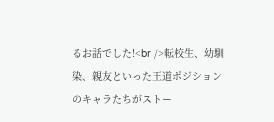るお話でした!<br />転校生、幼馴染、親友といった王道ポジションのキャラたちがストー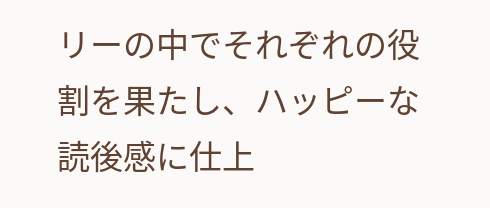リーの中でそれぞれの役割を果たし、ハッピーな読後感に仕上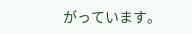がっています。